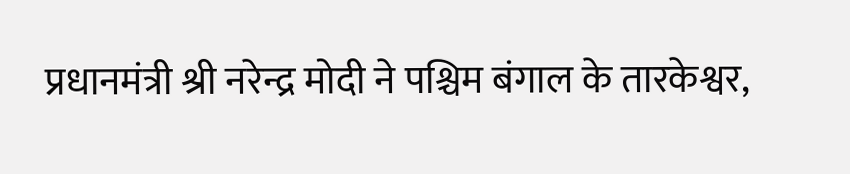प्रधानमंत्री श्री नरेन्द्र मोदी ने पश्चिम बंगाल के तारकेश्वर,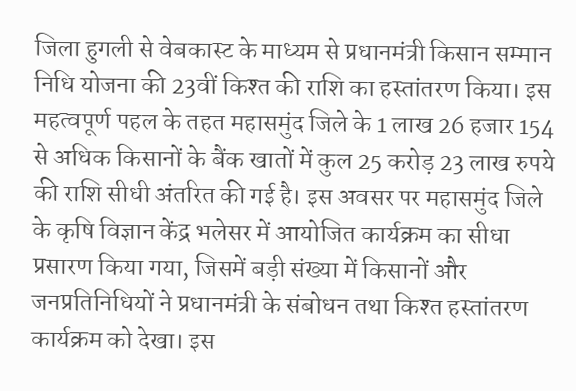जिला हुगली से वेबकास्ट के माध्यम से प्रधानमंत्री किसान सम्मान निधि योजना की 23वीं किश्त की राशि का हस्तांतरण किया। इस महत्वपूर्ण पहल के तहत महासमुंद जिले के 1 लाख 26 हजार 154 से अधिक किसानों के बैंक खातों में कुल 25 करोड़ 23 लाख रुपये की राशि सीधी अंतरित की गई है। इस अवसर पर महासमुंद जिले के कृषि विज्ञान केंद्र भलेसर में आयोजित कार्यक्रम का सीधा प्रसारण किया गया, जिसमें बड़ी संख्या में किसानों और जनप्रतिनिधियों ने प्रधानमंत्री के संबोधन तथा किश्त हस्तांतरण कार्यक्रम को देखा। इस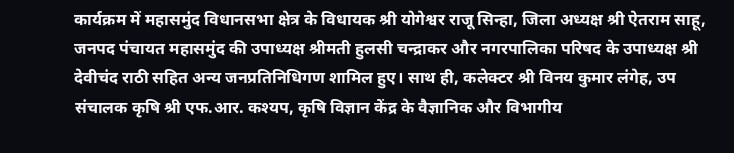कार्यक्रम में महासमुंद विधानसभा क्षेत्र के विधायक श्री योगेश्वर राजू सिन्हा, जिला अध्यक्ष श्री ऐतराम साहू, जनपद पंचायत महासमुंद की उपाध्यक्ष श्रीमती हुलसी चन्द्राकर और नगरपालिका परिषद के उपाध्यक्ष श्री देवीचंद राठी सहित अन्य जनप्रतिनिधिगण शामिल हुए। साथ ही, कलेक्टर श्री विनय कुमार लंगेह, उप संचालक कृषि श्री एफ.आर. कश्यप, कृषि विज्ञान केंद्र के वैज्ञानिक और विभागीय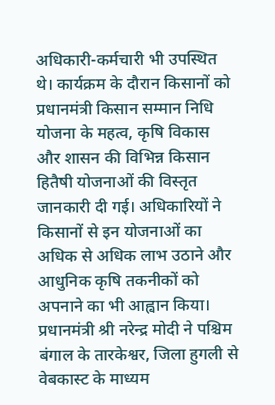अधिकारी-कर्मचारी भी उपस्थित थे। कार्यक्रम के दौरान किसानों को प्रधानमंत्री किसान सम्मान निधि योजना के महत्व, कृषि विकास और शासन की विभिन्न किसान हितैषी योजनाओं की विस्तृत जानकारी दी गई। अधिकारियों ने किसानों से इन योजनाओं का अधिक से अधिक लाभ उठाने और आधुनिक कृषि तकनीकों को अपनाने का भी आह्वान किया।
प्रधानमंत्री श्री नरेन्द्र मोदी ने पश्चिम बंगाल के तारकेश्वर, जिला हुगली से वेबकास्ट के माध्यम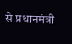से प्रधानमंत्री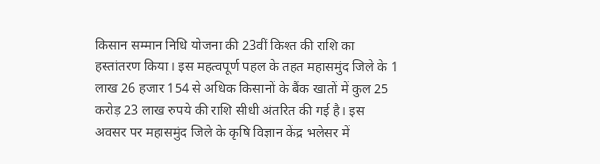किसान सम्मान निधि योजना की 23वीं किश्त की राशि का हस्तांतरण किया। इस महत्वपूर्ण पहल के तहत महासमुंद जिले के 1 लाख 26 हजार 154 से अधिक किसानों के बैंक खातों में कुल 25 करोड़ 23 लाख रुपये की राशि सीधी अंतरित की गई है। इस अवसर पर महासमुंद जिले के कृषि विज्ञान केंद्र भलेसर में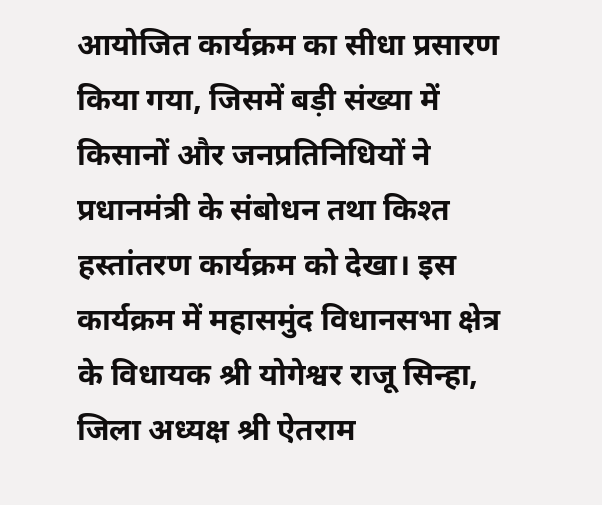आयोजित कार्यक्रम का सीधा प्रसारण किया गया, जिसमें बड़ी संख्या में किसानों और जनप्रतिनिधियों ने प्रधानमंत्री के संबोधन तथा किश्त हस्तांतरण कार्यक्रम को देखा। इस कार्यक्रम में महासमुंद विधानसभा क्षेत्र के विधायक श्री योगेश्वर राजू सिन्हा, जिला अध्यक्ष श्री ऐतराम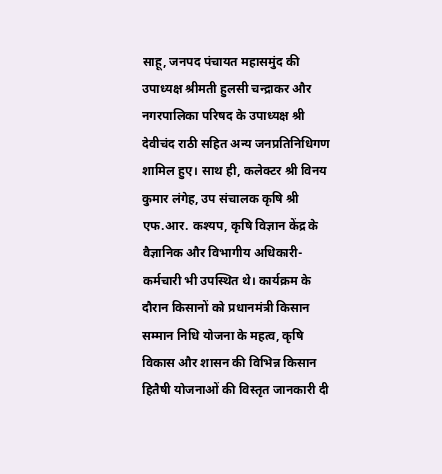साहू, जनपद पंचायत महासमुंद की उपाध्यक्ष श्रीमती हुलसी चन्द्राकर और नगरपालिका परिषद के उपाध्यक्ष श्री देवीचंद राठी सहित अन्य जनप्रतिनिधिगण शामिल हुए। साथ ही, कलेक्टर श्री विनय कुमार लंगेह, उप संचालक कृषि श्री एफ.आर. कश्यप, कृषि विज्ञान केंद्र के वैज्ञानिक और विभागीय अधिकारी-कर्मचारी भी उपस्थित थे। कार्यक्रम के दौरान किसानों को प्रधानमंत्री किसान सम्मान निधि योजना के महत्व, कृषि विकास और शासन की विभिन्न किसान हितैषी योजनाओं की विस्तृत जानकारी दी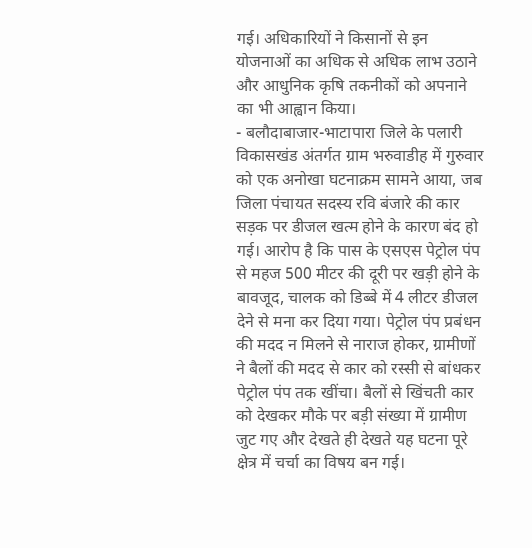गई। अधिकारियों ने किसानों से इन योजनाओं का अधिक से अधिक लाभ उठाने और आधुनिक कृषि तकनीकों को अपनाने का भी आह्वान किया।
- बलौदाबाजार-भाटापारा जिले के पलारी विकासखंड अंतर्गत ग्राम भरुवाडीह में गुरुवार को एक अनोखा घटनाक्रम सामने आया, जब जिला पंचायत सदस्य रवि बंजारे की कार सड़क पर डीजल खत्म होने के कारण बंद हो गई। आरोप है कि पास के एसएस पेट्रोल पंप से महज 500 मीटर की दूरी पर खड़ी होने के बावजूद, चालक को डिब्बे में 4 लीटर डीजल देने से मना कर दिया गया। पेट्रोल पंप प्रबंधन की मदद न मिलने से नाराज होकर, ग्रामीणों ने बैलों की मदद से कार को रस्सी से बांधकर पेट्रोल पंप तक खींचा। बैलों से खिंचती कार को देखकर मौके पर बड़ी संख्या में ग्रामीण जुट गए और देखते ही देखते यह घटना पूरे क्षेत्र में चर्चा का विषय बन गई।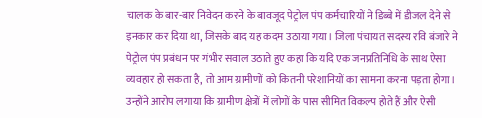चालक के बार-बार निवेदन करने के बावजूद पेट्रोल पंप कर्मचारियों ने डिब्बे में डीजल देने से इनकार कर दिया था, जिसके बाद यह कदम उठाया गया। जिला पंचायत सदस्य रवि बंजारे ने पेट्रोल पंप प्रबंधन पर गंभीर सवाल उठाते हुए कहा कि यदि एक जनप्रतिनिधि के साथ ऐसा व्यवहार हो सकता है, तो आम ग्रामीणों को कितनी परेशानियों का सामना करना पड़ता होगा। उन्होंने आरोप लगाया कि ग्रामीण क्षेत्रों में लोगों के पास सीमित विकल्प होते हैं और ऐसी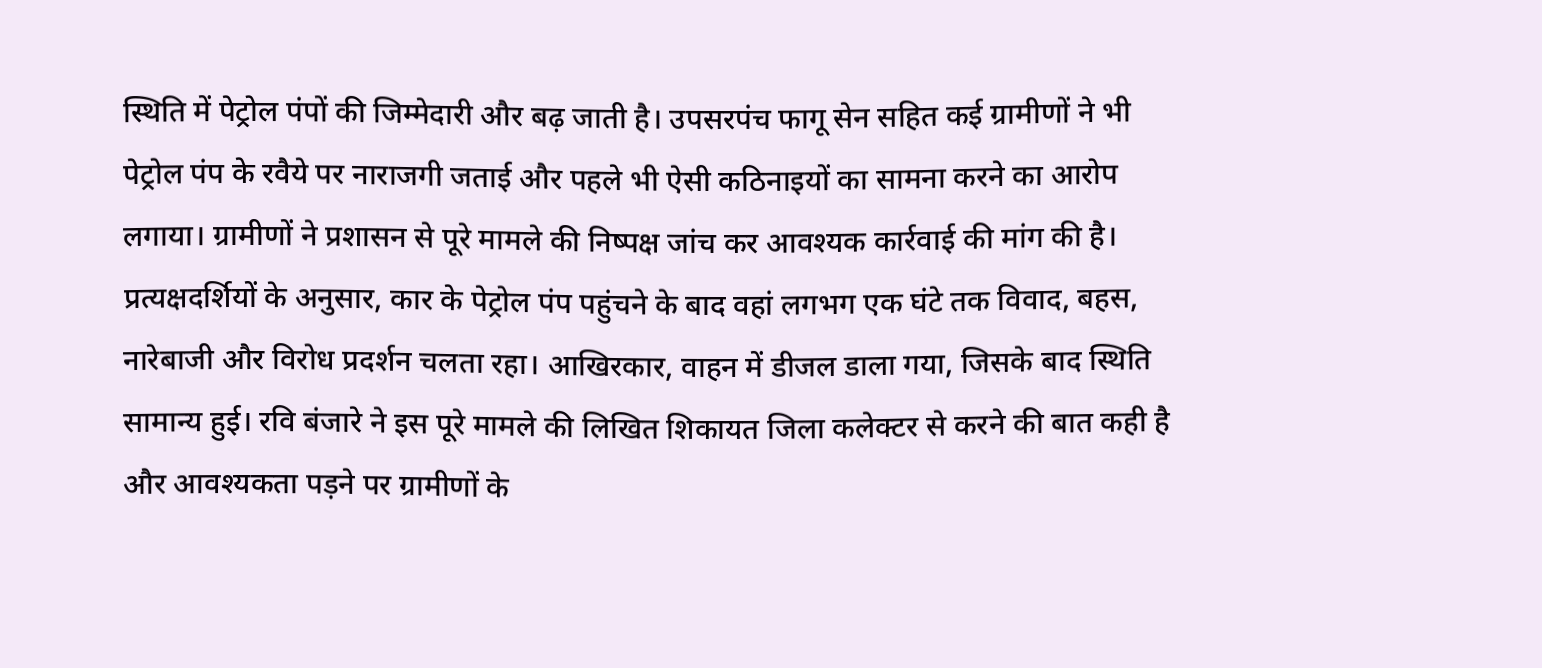स्थिति में पेट्रोल पंपों की जिम्मेदारी और बढ़ जाती है। उपसरपंच फागू सेन सहित कई ग्रामीणों ने भी पेट्रोल पंप के रवैये पर नाराजगी जताई और पहले भी ऐसी कठिनाइयों का सामना करने का आरोप लगाया। ग्रामीणों ने प्रशासन से पूरे मामले की निष्पक्ष जांच कर आवश्यक कार्रवाई की मांग की है। प्रत्यक्षदर्शियों के अनुसार, कार के पेट्रोल पंप पहुंचने के बाद वहां लगभग एक घंटे तक विवाद, बहस, नारेबाजी और विरोध प्रदर्शन चलता रहा। आखिरकार, वाहन में डीजल डाला गया, जिसके बाद स्थिति सामान्य हुई। रवि बंजारे ने इस पूरे मामले की लिखित शिकायत जिला कलेक्टर से करने की बात कही है और आवश्यकता पड़ने पर ग्रामीणों के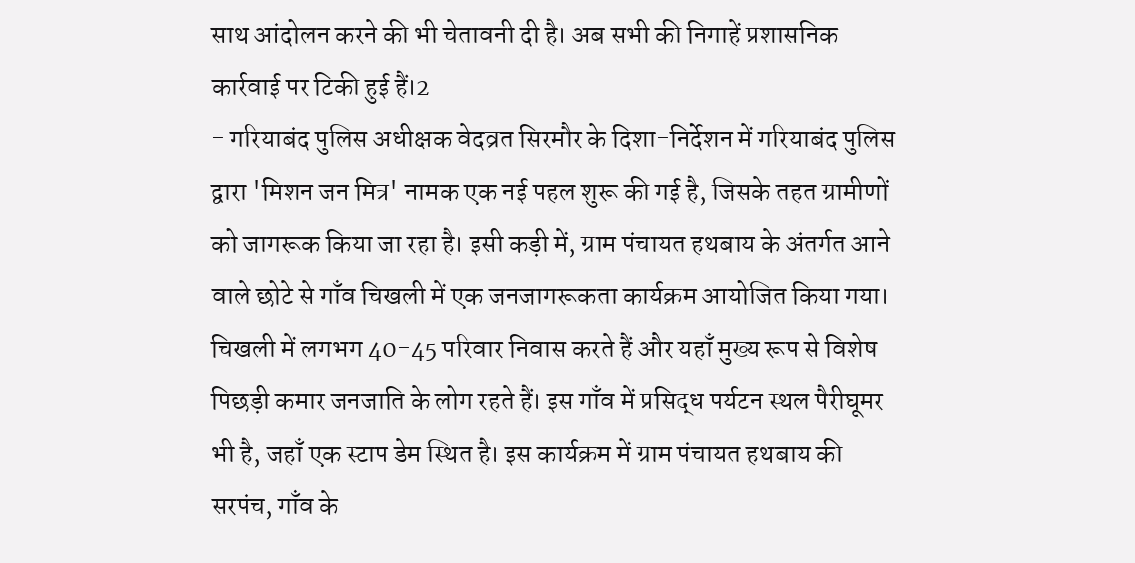साथ आंदोलन करने की भी चेतावनी दी है। अब सभी की निगाहें प्रशासनिक कार्रवाई पर टिकी हुई हैं।2
- गरियाबंद पुलिस अधीक्षक वेदव्रत सिरमौर के दिशा-निर्देशन में गरियाबंद पुलिस द्वारा 'मिशन जन मित्र' नामक एक नई पहल शुरू की गई है, जिसके तहत ग्रामीणों को जागरूक किया जा रहा है। इसी कड़ी में, ग्राम पंचायत हथबाय के अंतर्गत आने वाले छोटे से गाँव चिखली में एक जनजागरूकता कार्यक्रम आयोजित किया गया। चिखली में लगभग 40-45 परिवार निवास करते हैं और यहाँ मुख्य रूप से विशेष पिछड़ी कमार जनजाति के लोग रहते हैं। इस गाँव में प्रसिद्ध पर्यटन स्थल पैरीघूमर भी है, जहाँ एक स्टाप डेम स्थित है। इस कार्यक्रम में ग्राम पंचायत हथबाय की सरपंच, गाँव के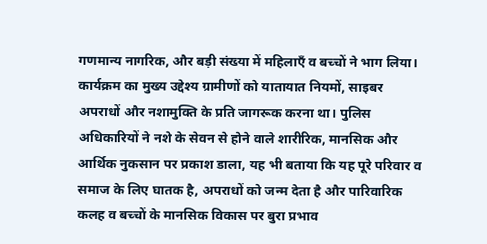गणमान्य नागरिक, और बड़ी संख्या में महिलाएँ व बच्चों ने भाग लिया। कार्यक्रम का मुख्य उद्देश्य ग्रामीणों को यातायात नियमों, साइबर अपराधों और नशामुक्ति के प्रति जागरूक करना था। पुलिस अधिकारियों ने नशे के सेवन से होने वाले शारीरिक, मानसिक और आर्थिक नुकसान पर प्रकाश डाला, यह भी बताया कि यह पूरे परिवार व समाज के लिए घातक है, अपराधों को जन्म देता है और पारिवारिक कलह व बच्चों के मानसिक विकास पर बुरा प्रभाव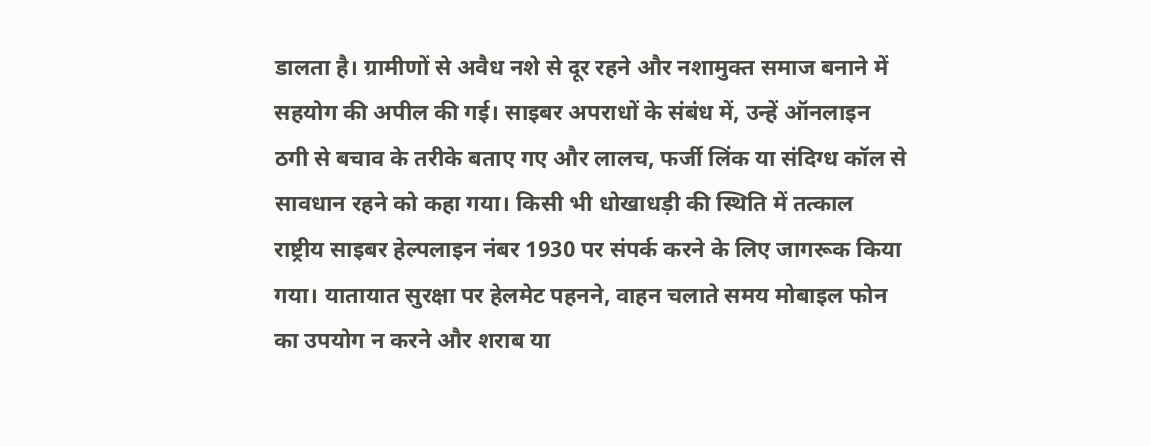डालता है। ग्रामीणों से अवैध नशे से दूर रहने और नशामुक्त समाज बनाने में सहयोग की अपील की गई। साइबर अपराधों के संबंध में, उन्हें ऑनलाइन ठगी से बचाव के तरीके बताए गए और लालच, फर्जी लिंक या संदिग्ध कॉल से सावधान रहने को कहा गया। किसी भी धोखाधड़ी की स्थिति में तत्काल राष्ट्रीय साइबर हेल्पलाइन नंबर 1930 पर संपर्क करने के लिए जागरूक किया गया। यातायात सुरक्षा पर हेलमेट पहनने, वाहन चलाते समय मोबाइल फोन का उपयोग न करने और शराब या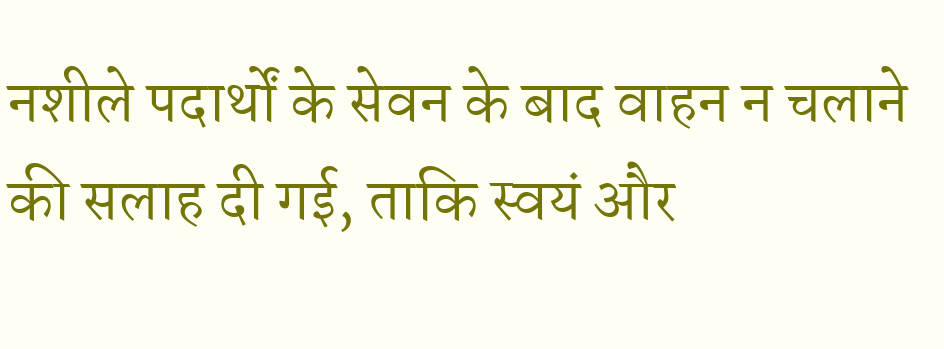नशीले पदार्थों के सेवन के बाद वाहन न चलाने की सलाह दी गई, ताकि स्वयं और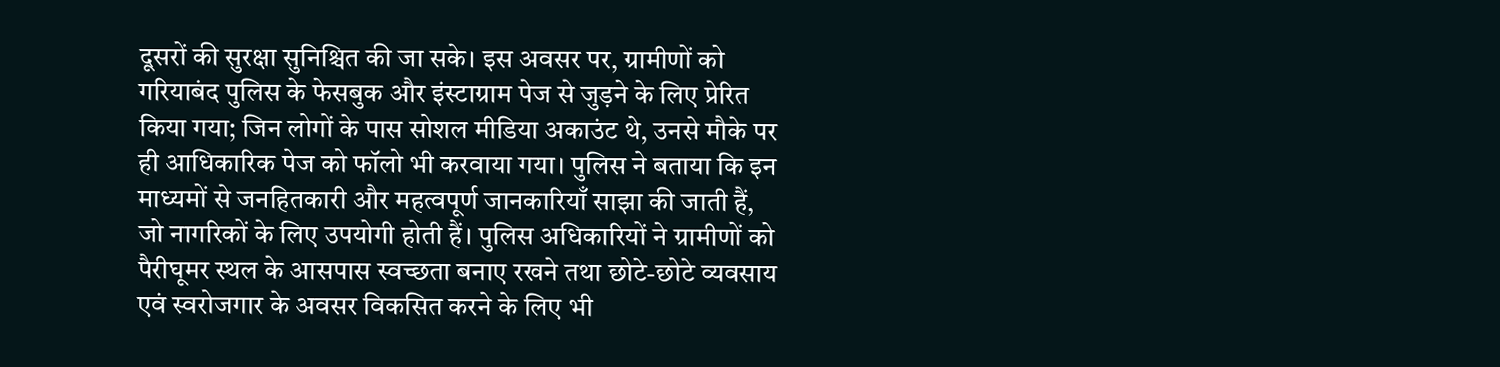दूसरों की सुरक्षा सुनिश्चित की जा सके। इस अवसर पर, ग्रामीणों को गरियाबंद पुलिस के फेसबुक और इंस्टाग्राम पेज से जुड़ने के लिए प्रेरित किया गया; जिन लोगों के पास सोशल मीडिया अकाउंट थे, उनसे मौके पर ही आधिकारिक पेज को फॉलो भी करवाया गया। पुलिस ने बताया कि इन माध्यमों से जनहितकारी और महत्वपूर्ण जानकारियाँ साझा की जाती हैं, जो नागरिकों के लिए उपयोगी होती हैं। पुलिस अधिकारियों ने ग्रामीणों को पैरीघूमर स्थल के आसपास स्वच्छता बनाए रखने तथा छोटे-छोटे व्यवसाय एवं स्वरोजगार के अवसर विकसित करने के लिए भी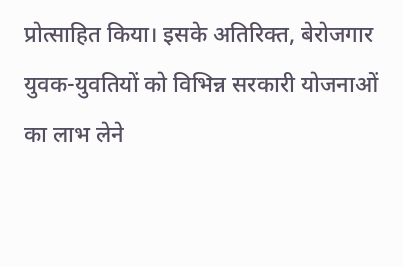प्रोत्साहित किया। इसके अतिरिक्त, बेरोजगार युवक-युवतियों को विभिन्न सरकारी योजनाओं का लाभ लेने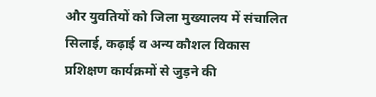और युवतियों को जिला मुख्यालय में संचालित सिलाई, कढ़ाई व अन्य कौशल विकास प्रशिक्षण कार्यक्रमों से जुड़ने की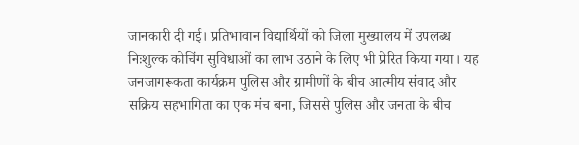जानकारी दी गई। प्रतिभावान विद्यार्थियों को जिला मुख्यालय में उपलब्ध निःशुल्क कोचिंग सुविधाओं का लाभ उठाने के लिए भी प्रेरित किया गया। यह जनजागरूकता कार्यक्रम पुलिस और ग्रामीणों के बीच आत्मीय संवाद और सक्रिय सहभागिता का एक मंच बना, जिससे पुलिस और जनता के बीच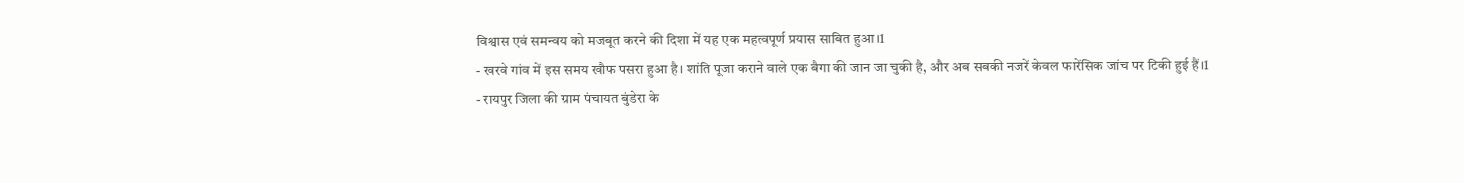विश्वास एवं समन्वय को मजबूत करने की दिशा में यह एक महत्वपूर्ण प्रयास साबित हुआ।1
- खरवे गांव में इस समय खौफ पसरा हुआ है। शांति पूजा कराने वाले एक बैगा की जान जा चुकी है, और अब सबकी नजरें केवल फारेंसिक जांच पर टिकी हुई हैं।1
- रायपुर जिला की ग्राम पंचायत बुंडेरा के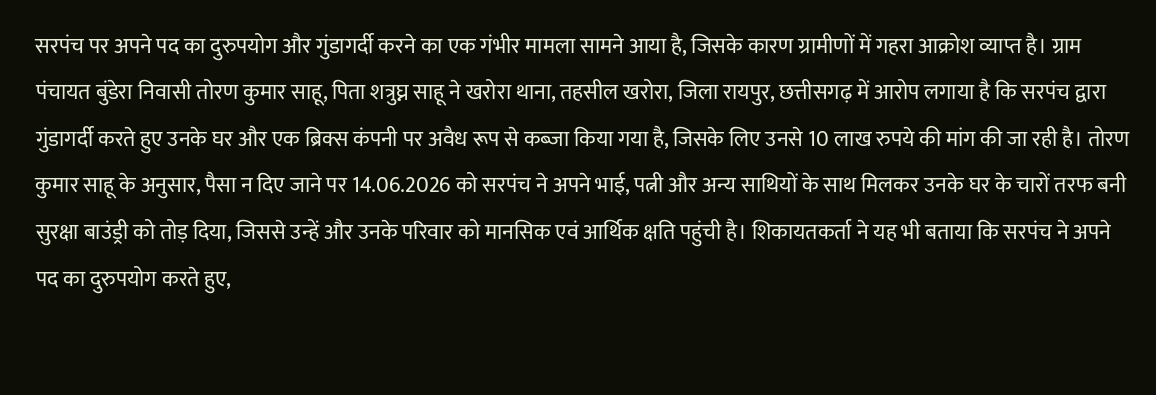सरपंच पर अपने पद का दुरुपयोग और गुंडागर्दी करने का एक गंभीर मामला सामने आया है, जिसके कारण ग्रामीणों में गहरा आक्रोश व्याप्त है। ग्राम पंचायत बुंडेरा निवासी तोरण कुमार साहू, पिता शत्रुघ्न साहू ने खरोरा थाना, तहसील खरोरा, जिला रायपुर, छत्तीसगढ़ में आरोप लगाया है कि सरपंच द्वारा गुंडागर्दी करते हुए उनके घर और एक ब्रिक्स कंपनी पर अवैध रूप से कब्जा किया गया है, जिसके लिए उनसे 10 लाख रुपये की मांग की जा रही है। तोरण कुमार साहू के अनुसार, पैसा न दिए जाने पर 14.06.2026 को सरपंच ने अपने भाई, पत्नी और अन्य साथियों के साथ मिलकर उनके घर के चारों तरफ बनी सुरक्षा बाउंड्री को तोड़ दिया, जिससे उन्हें और उनके परिवार को मानसिक एवं आर्थिक क्षति पहुंची है। शिकायतकर्ता ने यह भी बताया कि सरपंच ने अपने पद का दुरुपयोग करते हुए,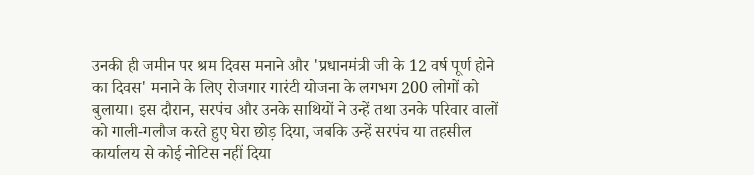उनकी ही जमीन पर श्रम दिवस मनाने और 'प्रधानमंत्री जी के 12 वर्ष पूर्ण होने का दिवस' मनाने के लिए रोजगार गारंटी योजना के लगभग 200 लोगों को बुलाया। इस दौरान, सरपंच और उनके साथियों ने उन्हें तथा उनके परिवार वालों को गाली-गलौज करते हुए घेरा छोड़ दिया, जबकि उन्हें सरपंच या तहसील कार्यालय से कोई नोटिस नहीं दिया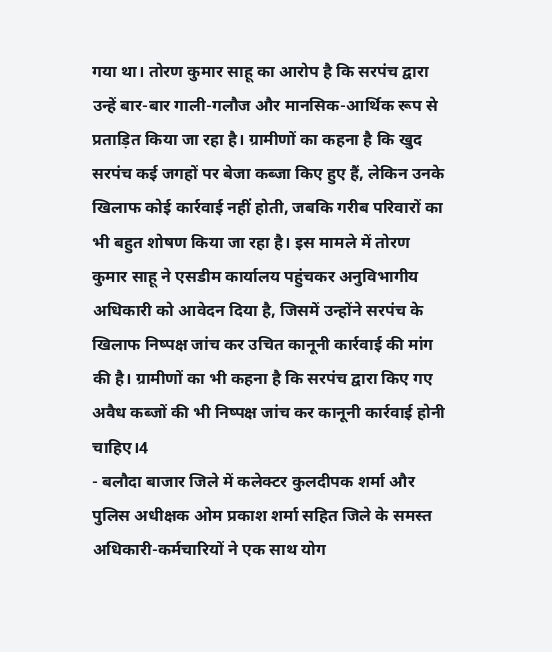गया था। तोरण कुमार साहू का आरोप है कि सरपंच द्वारा उन्हें बार-बार गाली-गलौज और मानसिक-आर्थिक रूप से प्रताड़ित किया जा रहा है। ग्रामीणों का कहना है कि खुद सरपंच कई जगहों पर बेजा कब्जा किए हुए हैं, लेकिन उनके खिलाफ कोई कार्रवाई नहीं होती, जबकि गरीब परिवारों का भी बहुत शोषण किया जा रहा है। इस मामले में तोरण कुमार साहू ने एसडीम कार्यालय पहुंचकर अनुविभागीय अधिकारी को आवेदन दिया है, जिसमें उन्होंने सरपंच के खिलाफ निष्पक्ष जांच कर उचित कानूनी कार्रवाई की मांग की है। ग्रामीणों का भी कहना है कि सरपंच द्वारा किए गए अवैध कब्जों की भी निष्पक्ष जांच कर कानूनी कार्रवाई होनी चाहिए।4
- बलौदा बाजार जिले में कलेक्टर कुलदीपक शर्मा और पुलिस अधीक्षक ओम प्रकाश शर्मा सहित जिले के समस्त अधिकारी-कर्मचारियों ने एक साथ योग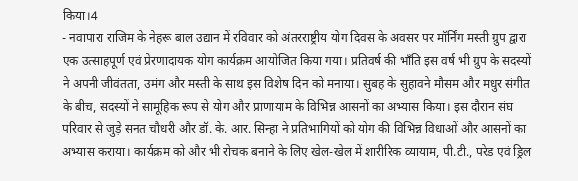किया।4
- नवापारा राजिम के नेहरू बाल उद्यान में रविवार को अंतरराष्ट्रीय योग दिवस के अवसर पर मॉर्निंग मस्ती ग्रुप द्वारा एक उत्साहपूर्ण एवं प्रेरणादायक योग कार्यक्रम आयोजित किया गया। प्रतिवर्ष की भाँति इस वर्ष भी ग्रुप के सदस्यों ने अपनी जीवंतता, उमंग और मस्ती के साथ इस विशेष दिन को मनाया। सुबह के सुहावने मौसम और मधुर संगीत के बीच, सदस्यों ने सामूहिक रूप से योग और प्राणायाम के विभिन्न आसनों का अभ्यास किया। इस दौरान संघ परिवार से जुड़े सनत चौधरी और डॉ. के. आर. सिन्हा ने प्रतिभागियों को योग की विभिन्न विधाओं और आसनों का अभ्यास कराया। कार्यक्रम को और भी रोचक बनाने के लिए खेल-खेल में शारीरिक व्यायाम, पी.टी., परेड एवं ड्रिल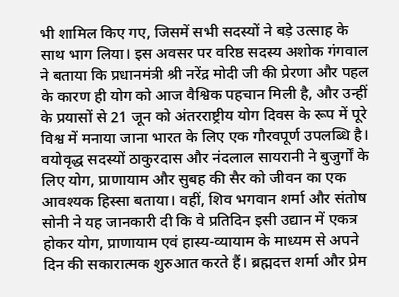भी शामिल किए गए, जिसमें सभी सदस्यों ने बड़े उत्साह के साथ भाग लिया। इस अवसर पर वरिष्ठ सदस्य अशोक गंगवाल ने बताया कि प्रधानमंत्री श्री नरेंद्र मोदी जी की प्रेरणा और पहल के कारण ही योग को आज वैश्विक पहचान मिली है, और उन्हीं के प्रयासों से 21 जून को अंतरराष्ट्रीय योग दिवस के रूप में पूरे विश्व में मनाया जाना भारत के लिए एक गौरवपूर्ण उपलब्धि है। वयोवृद्ध सदस्यों ठाकुरदास और नंदलाल सायरानी ने बुजुर्गों के लिए योग, प्राणायाम और सुबह की सैर को जीवन का एक आवश्यक हिस्सा बताया। वहीं, शिव भगवान शर्मा और संतोष सोनी ने यह जानकारी दी कि वे प्रतिदिन इसी उद्यान में एकत्र होकर योग, प्राणायाम एवं हास्य-व्यायाम के माध्यम से अपने दिन की सकारात्मक शुरुआत करते हैं। ब्रह्मदत्त शर्मा और प्रेम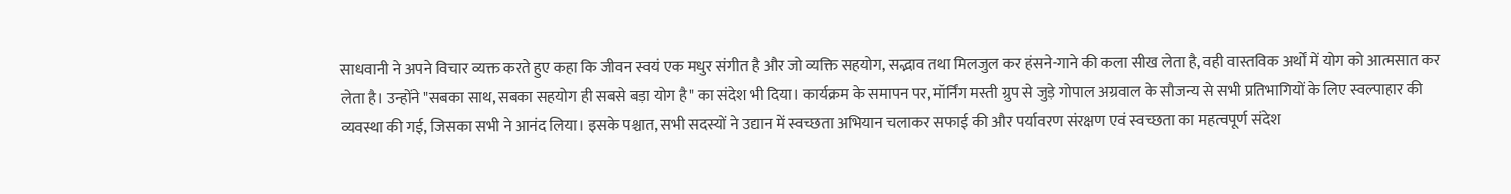साधवानी ने अपने विचार व्यक्त करते हुए कहा कि जीवन स्वयं एक मधुर संगीत है और जो व्यक्ति सहयोग, सद्भाव तथा मिलजुल कर हंसने-गाने की कला सीख लेता है, वही वास्तविक अर्थों में योग को आत्मसात कर लेता है। उन्होंने "सबका साथ, सबका सहयोग ही सबसे बड़ा योग है" का संदेश भी दिया। कार्यक्रम के समापन पर, मॉर्निंग मस्ती ग्रुप से जुड़े गोपाल अग्रवाल के सौजन्य से सभी प्रतिभागियों के लिए स्वल्पाहार की व्यवस्था की गई, जिसका सभी ने आनंद लिया। इसके पश्चात, सभी सदस्यों ने उद्यान में स्वच्छता अभियान चलाकर सफाई की और पर्यावरण संरक्षण एवं स्वच्छता का महत्वपूर्ण संदेश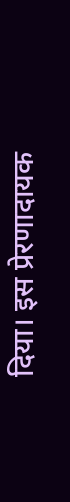दिया। इस प्रेरणादायक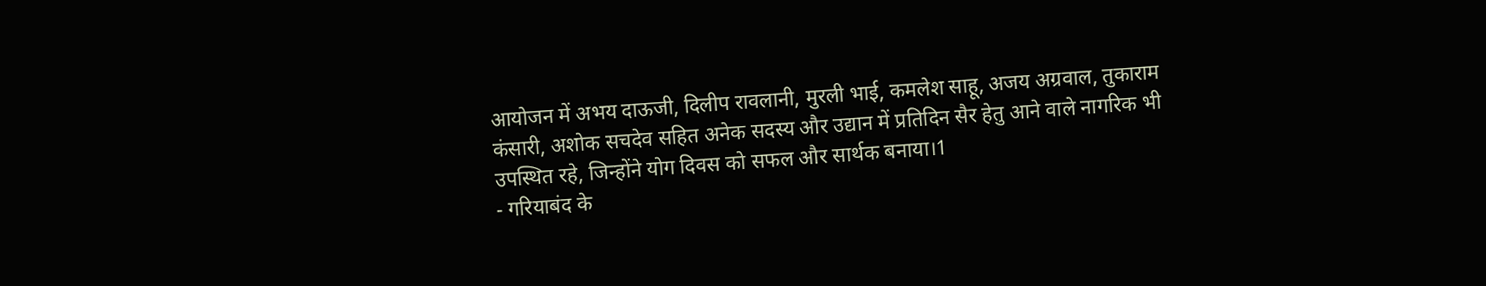आयोजन में अभय दाऊजी, दिलीप रावलानी, मुरली भाई, कमलेश साहू, अजय अग्रवाल, तुकाराम कंसारी, अशोक सचदेव सहित अनेक सदस्य और उद्यान में प्रतिदिन सैर हेतु आने वाले नागरिक भी उपस्थित रहे, जिन्होंने योग दिवस को सफल और सार्थक बनाया।1
- गरियाबंद के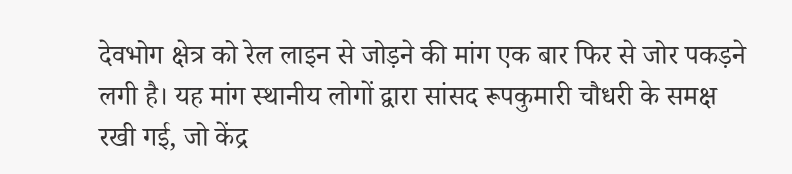देवभोग क्षेत्र को रेल लाइन से जोड़ने की मांग एक बार फिर से जोर पकड़ने लगी है। यह मांग स्थानीय लोगों द्वारा सांसद रूपकुमारी चौधरी के समक्ष रखी गई, जो केंद्र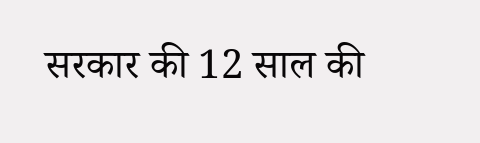सरकार की 12 साल की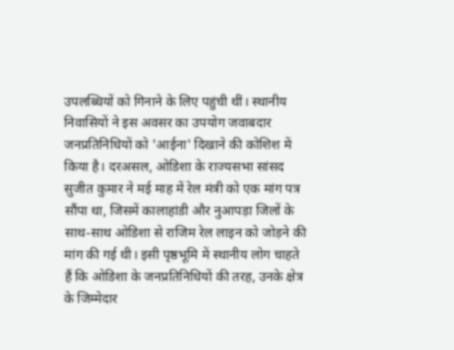उपलब्धियों को गिनाने के लिए पहुंची थीं। स्थानीय निवासियों ने इस अवसर का उपयोग जवाबदार जनप्रतिनिधियों को 'आईना' दिखाने की कोशिश में किया है। दरअसल, ओडिशा के राज्यसभा सांसद सुजीत कुमार ने मई माह में रेल मंत्री को एक मांग पत्र सौंपा था, जिसमें कालाहांडी और नुआपड़ा जिलों के साथ-साथ ओडिशा से राजिम रेल लाइन को जोड़ने की मांग की गई थी। इसी पृष्ठभूमि में स्थानीय लोग चाहते हैं कि ओडिशा के जनप्रतिनिधियों की तरह, उनके क्षेत्र के जिम्मेदार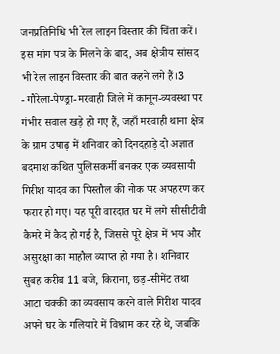जनप्रतिनिधि भी रेल लाइन विस्तार की चिंता करें। इस मांग पत्र के मिलने के बाद, अब क्षेत्रीय सांसद भी रेल लाइन विस्तार की बात कहने लगे हैं।3
- गौरेला-पेण्ड्रा-मरवाही जिले में कानून-व्यवस्था पर गंभीर सवाल खड़े हो गए हैं, जहाँ मरवाही थाना क्षेत्र के ग्राम उषाढ़ में शनिवार को दिनदहाड़े दो अज्ञात बदमाश कथित पुलिसकर्मी बनकर एक व्यवसायी गिरीश यादव का पिस्तौल की नोक पर अपहरण कर फरार हो गए। यह पूरी वारदात घर में लगे सीसीटीवी कैमरे में कैद हो गई है, जिससे पूरे क्षेत्र में भय और असुरक्षा का माहौल व्याप्त हो गया है। शनिवार सुबह करीब 11 बजे, किराना, छड़-सीमेंट तथा आटा चक्की का व्यवसाय करने वाले गिरीश यादव अपने घर के गलियारे में विश्राम कर रहे थे, जबकि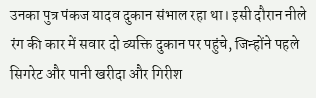उनका पुत्र पंकज यादव दुकान संभाल रहा था। इसी दौरान नीले रंग की कार में सवार दो व्यक्ति दुकान पर पहुंचे, जिन्होंने पहले सिगरेट और पानी खरीदा और गिरीश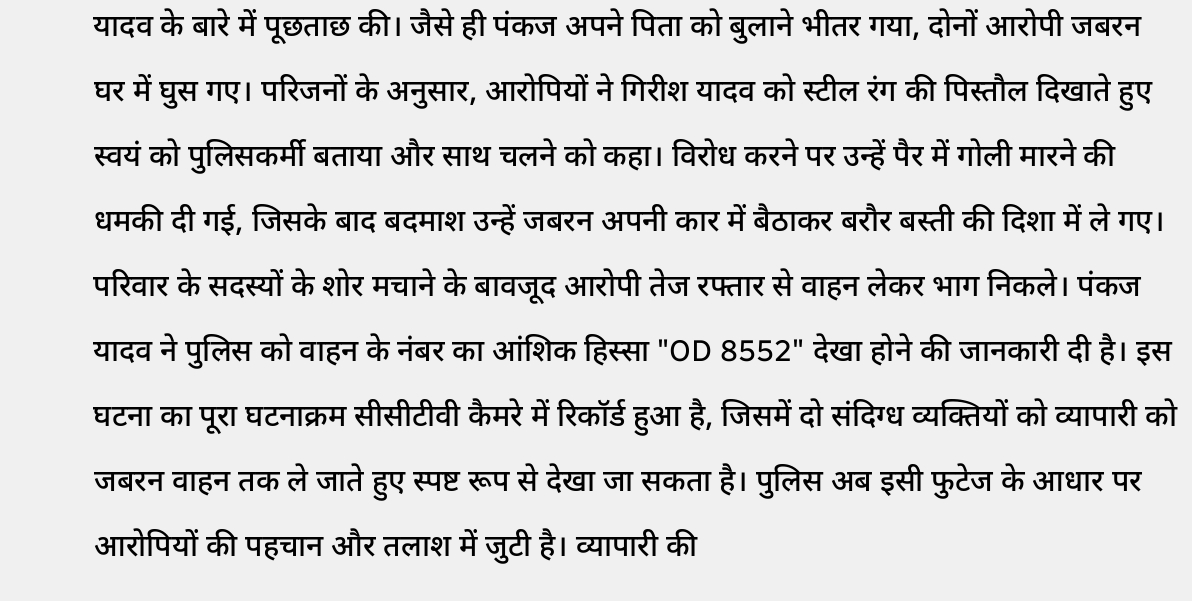यादव के बारे में पूछताछ की। जैसे ही पंकज अपने पिता को बुलाने भीतर गया, दोनों आरोपी जबरन घर में घुस गए। परिजनों के अनुसार, आरोपियों ने गिरीश यादव को स्टील रंग की पिस्तौल दिखाते हुए स्वयं को पुलिसकर्मी बताया और साथ चलने को कहा। विरोध करने पर उन्हें पैर में गोली मारने की धमकी दी गई, जिसके बाद बदमाश उन्हें जबरन अपनी कार में बैठाकर बरौर बस्ती की दिशा में ले गए। परिवार के सदस्यों के शोर मचाने के बावजूद आरोपी तेज रफ्तार से वाहन लेकर भाग निकले। पंकज यादव ने पुलिस को वाहन के नंबर का आंशिक हिस्सा "OD 8552" देखा होने की जानकारी दी है। इस घटना का पूरा घटनाक्रम सीसीटीवी कैमरे में रिकॉर्ड हुआ है, जिसमें दो संदिग्ध व्यक्तियों को व्यापारी को जबरन वाहन तक ले जाते हुए स्पष्ट रूप से देखा जा सकता है। पुलिस अब इसी फुटेज के आधार पर आरोपियों की पहचान और तलाश में जुटी है। व्यापारी की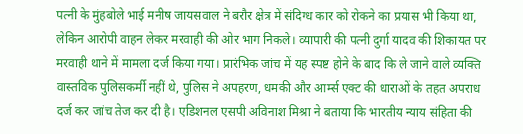पत्नी के मुंहबोले भाई मनीष जायसवाल ने बरौर क्षेत्र में संदिग्ध कार को रोकने का प्रयास भी किया था, लेकिन आरोपी वाहन लेकर मरवाही की ओर भाग निकले। व्यापारी की पत्नी दुर्गा यादव की शिकायत पर मरवाही थाने में मामला दर्ज किया गया। प्रारंभिक जांच में यह स्पष्ट होने के बाद कि ले जाने वाले व्यक्ति वास्तविक पुलिसकर्मी नहीं थे, पुलिस ने अपहरण, धमकी और आर्म्स एक्ट की धाराओं के तहत अपराध दर्ज कर जांच तेज कर दी है। एडिशनल एसपी अविनाश मिश्रा ने बताया कि भारतीय न्याय संहिता की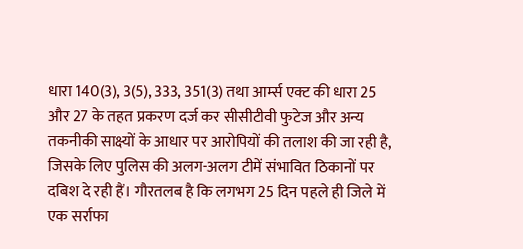धारा 140(3), 3(5), 333, 351(3) तथा आर्म्स एक्ट की धारा 25 और 27 के तहत प्रकरण दर्ज कर सीसीटीवी फुटेज और अन्य तकनीकी साक्ष्यों के आधार पर आरोपियों की तलाश की जा रही है, जिसके लिए पुलिस की अलग-अलग टीमें संभावित ठिकानों पर दबिश दे रही हैं। गौरतलब है कि लगभग 25 दिन पहले ही जिले में एक सर्राफा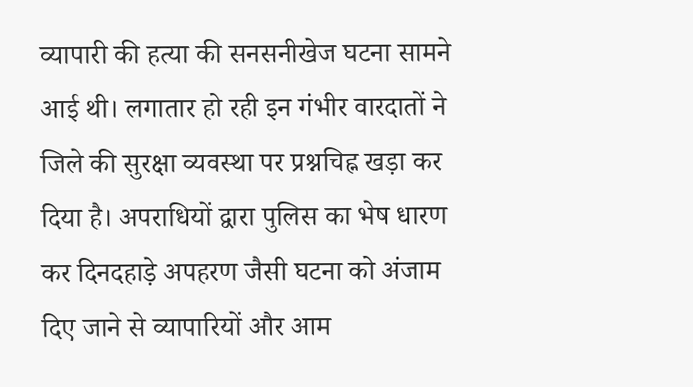व्यापारी की हत्या की सनसनीखेज घटना सामने आई थी। लगातार हो रही इन गंभीर वारदातों ने जिले की सुरक्षा व्यवस्था पर प्रश्नचिह्न खड़ा कर दिया है। अपराधियों द्वारा पुलिस का भेष धारण कर दिनदहाड़े अपहरण जैसी घटना को अंजाम दिए जाने से व्यापारियों और आम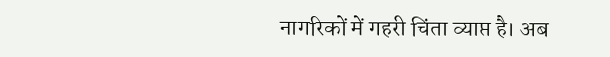नागरिकों में गहरी चिंता व्याप्त है। अब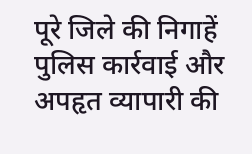पूरे जिले की निगाहें पुलिस कार्रवाई और अपहृत व्यापारी की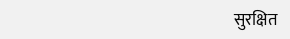सुरक्षित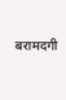बरामदगी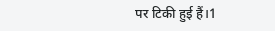पर टिकी हुई हैं।1